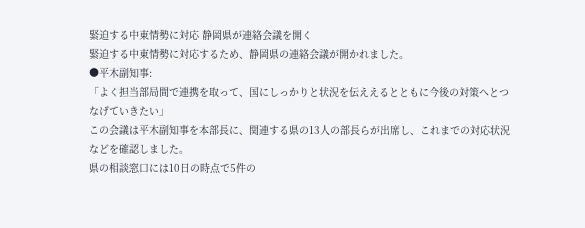緊迫する中東情勢に対応 静岡県が連絡会議を開く
緊迫する中東情勢に対応するため、静岡県の連絡会議が開かれました。
●平木副知事:
「よく担当部局間で連携を取って、国にしっかりと状況を伝ええるとともに今後の対策へとつなげていきたい」
この会議は平木副知事を本部長に、関連する県の13人の部長らが出席し、これまでの対応状況などを確認しました。
県の相談窓口には10日の時点で5件の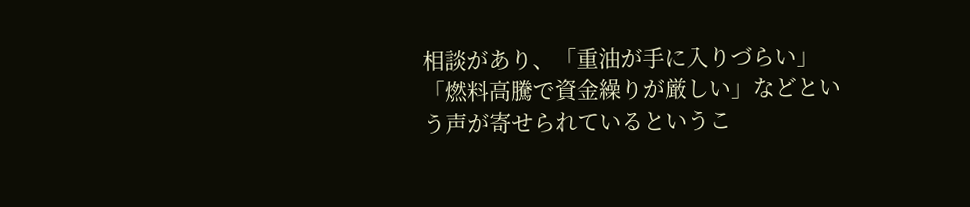相談があり、「重油が手に入りづらい」「燃料高騰で資金繰りが厳しい」などという声が寄せられているというこ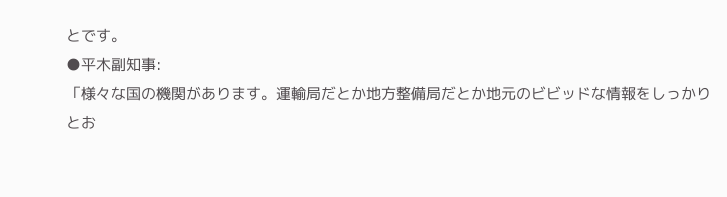とです。
●平木副知事:
「様々な国の機関があります。運輸局だとか地方整備局だとか地元のビビッドな情報をしっかりとお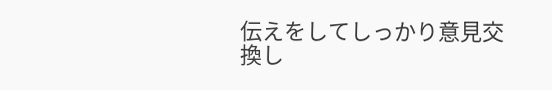伝えをしてしっかり意見交換し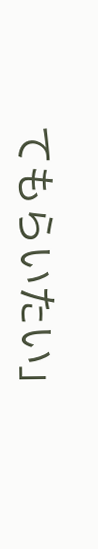てもらいたい」